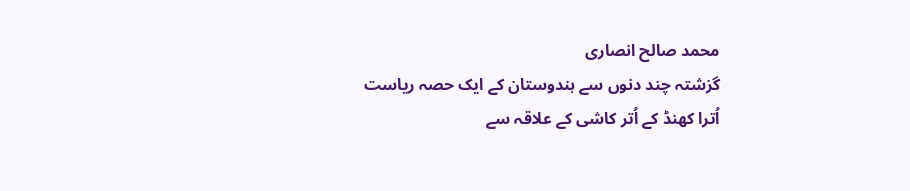محمد صالح انصاری
گزشتہ چند دنوں سے ہندوستان کے ایک حصہ ریاست اُترا کھنڈ کے اُتر کاشی کے علاقہ سے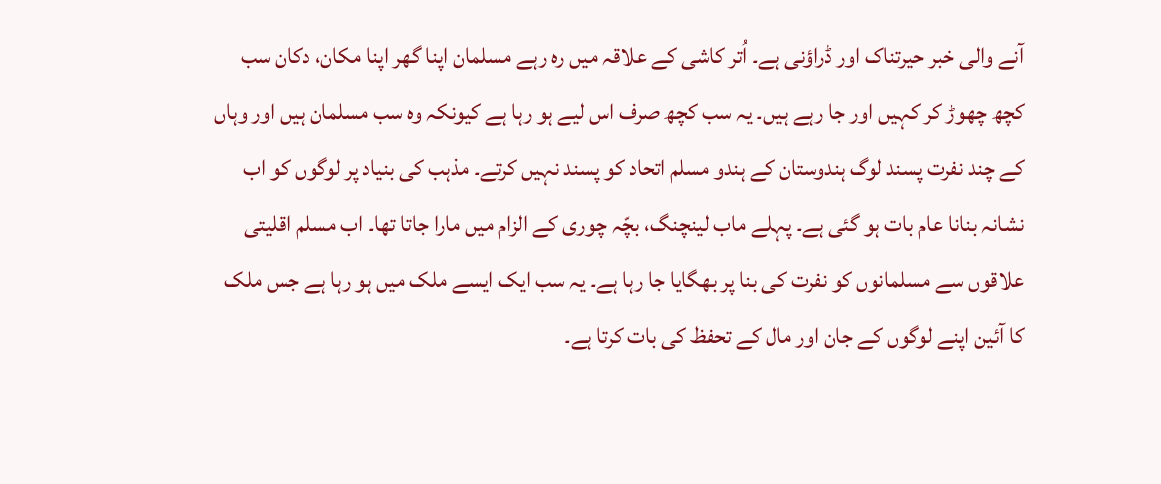آنے والی خبر حیرتناک اور ڈراؤنی ہے۔ اُتر کاشی کے علاقہ میں رہ رہے مسلمان اپنا گھر اپنا مکان، دکان سب کچھ چھوڑ کر کہیں اور جا رہے ہیں۔ یہ سب کچھ صرف اس لیے ہو رہا ہے کیونکہ وہ سب مسلمان ہیں اور وہاں کے چند نفرت پسند لوگ ہندوستان کے ہندو مسلم اتحاد کو پسند نہیں کرتے۔ مذہب کی بنیاد پر لوگوں کو اب نشانہ بنانا عام بات ہو گئی ہے۔ پہلے ماب لینچنگ، بچّہ چوری کے الزام میں مارا جاتا تھا۔ اب مسلم اقلیتی علاقوں سے مسلمانوں کو نفرت کی بنا پر بھگایا جا رہا ہے۔ یہ سب ایک ایسے ملک میں ہو رہا ہے جس ملک کا آئین اپنے لوگوں کے جان اور مال کے تحفظ کی بات کرتا ہے۔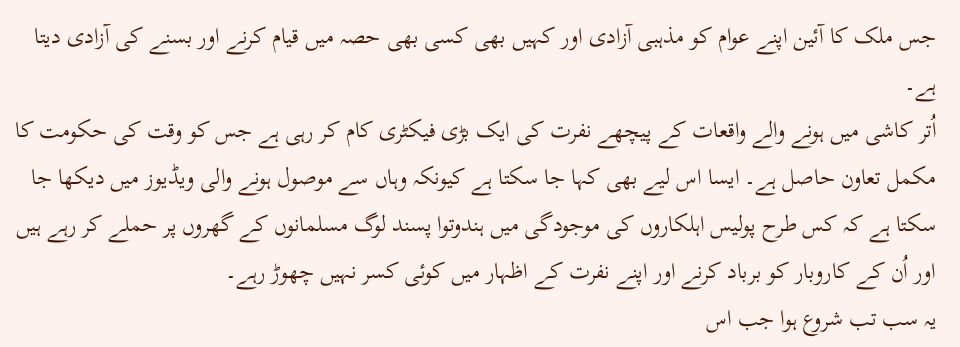جس ملک کا آئین اپنے عوام کو مذہبی آزادی اور کہیں بھی کسی بھی حصہ میں قیام کرنے اور بسنے کی آزادی دیتا ہے۔
اُتر کاشی میں ہونے والے واقعات کے پیچھے نفرت کی ایک بڑی فیکٹری کام کر رہی ہے جس کو وقت کی حکومت کا مکمل تعاون حاصل ہے۔ ایسا اس لیے بھی کہا جا سکتا ہے کیونکہ وہاں سے موصول ہونے والی ویڈیوز میں دیکھا جا سکتا ہے کہ کس طرح پولیس اہلکاروں کی موجودگی میں ہندوتوا پسند لوگ مسلمانوں کے گھروں پر حملے کر رہے ہیں اور اُن کے کاروبار کو برباد کرنے اور اپنے نفرت کے اظہار میں کوئی کسر نہیں چھوڑ رہے۔
یہ سب تب شروع ہوا جب اس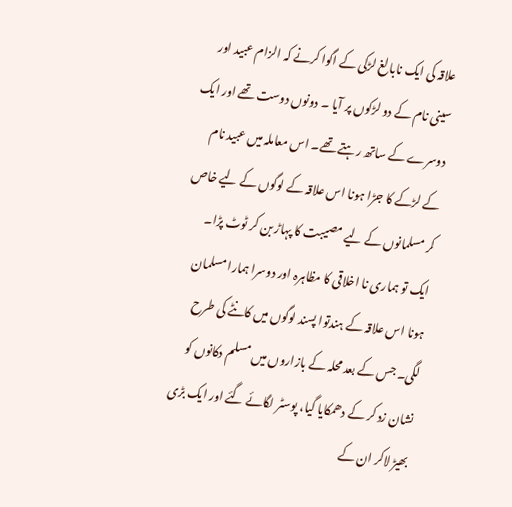علاقہ کی ایک نابالغ لڑکی کے اگوا کرنے کہ الزام عبید اور سینی نام کے دو لڑکوں پر آیا ۔ دونوں دوست تھے اور ایک دوسرے کے ساتھ رہتے تھے۔ اس معاملہ میں عبید نام کے لڑکے کا جڑا ہونا اس علاقہ کے لوگوں کے لیے خاص کر مسلمانوں کے لیے مصیبت کا پہاڑ بن کر ٹوٹ پڑا۔ ایک تو ہماری نا اخلاقی کا مظاہرہ اور دوسرا ہمارا مسلمان ہونا اس علاقہ کے ہندتوا پسند لوگوں میں کانٹے کی طرح لگی۔ جس کے بعد محلہ کے بازاروں میں مسلم دکانوں کو نشان زد کر کے دھمکایا گیا، پوسٹر لگائے گئے اور ایک بڑی بھیڑ لاکر ان کے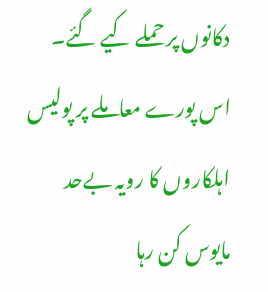دکانوں پر حملے کیے گئے۔
اس پورے معاملے پر پولیس اہلکاروں کا رویہ بےحد مایوس کن رہا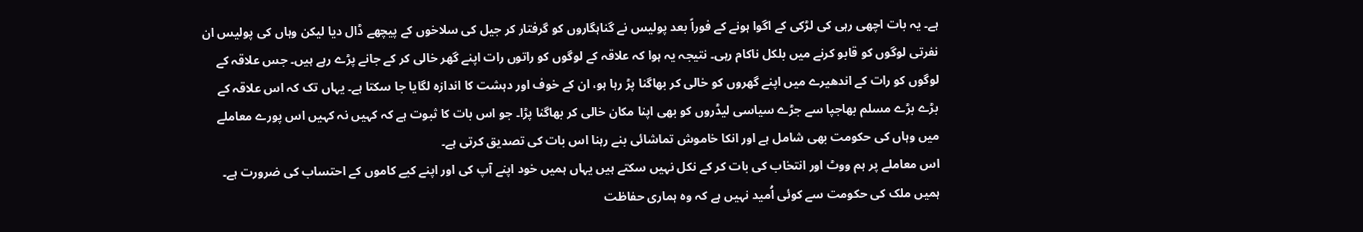ہے۔ یہ بات اچھی رہی کی لڑکی کے اگوا ہونے کے فوراً بعد پولیس نے گناہگاروں کو گرفتار کر جیل کی سلاخوں کے پیچھے ڈال دیا لیکن وہاں کی پولیس ان نفرتی لوگوں کو قابو کرنے میں بلکل ناکام رہی۔ نتیجہ یہ ہوا کہ علاقہ کے لوگوں کو راتوں رات اپنے گھر خالی کر کے جانے پڑے رہے ہیں۔ جس علاقہ کے لوگوں کو رات کے اندھیرے میں اپنے گھروں کو خالی کر بھاگنا پڑ رہا ہو، ان کے خوف اور دہشت کا اندازہ لگایا جا سکتا ہے۔ یہاں تک کہ اس علاقہ کے بڑے بڑے مسلم بھاجپا سے جڑے سیاسی لیڈروں کو بھی اپنا مکان خالی کر بھاگنا پڑا۔ جو اس بات کا ثبوت ہے کہ کہیں نہ کہیں اس پورے معاملے میں وہاں کی حکومت بھی شامل ہے اور انکا خاموش تماشائی بنے رہنا اس بات کی تصدیق کرتی ہے۔
اس معاملے پر ہم ووٹ اور انتخاب کی بات کر کے نکل نہیں سکتے ہیں یہاں ہمیں خود اپنے آپ کی اور اپنے کیے کاموں کے احتساب کی ضرورت ہے۔ ہمیں ملک کی حکومت سے کوئی اُمید نہیں ہے کہ وہ ہماری حفاظت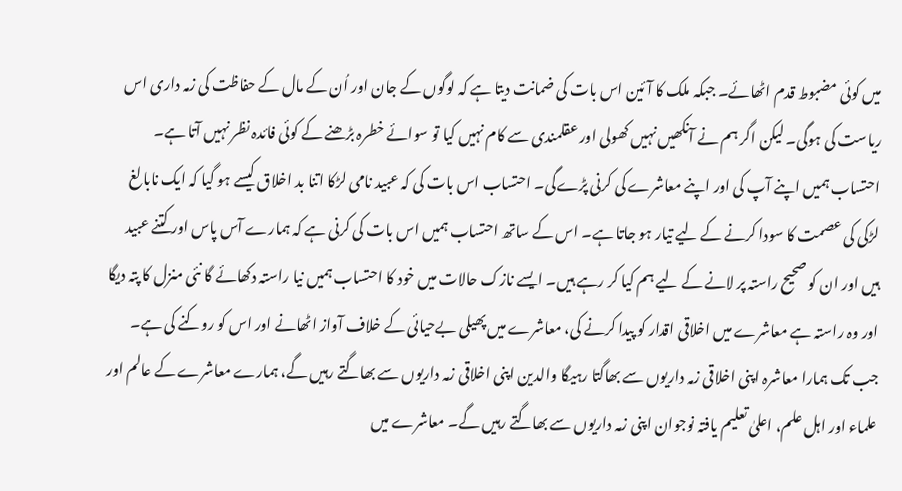میں کوئی مضبوط قدم اٹھائے۔ جبکہ ملک کا آئین اس بات کی ضمانت دیتا ہے کہ لوگوں کے جان اور اُن کے مال کے حفاظت کی زمہ داری اس ریاست کی ہوگی۔ لیکن اگر ہم نے آنکھیں نہیں کھولی اور عقلمندی سے کام نہیں کیا تو سوائے خطرہ بڑھنے کے کوئی فائدہ نظر نہیں آتا ہے۔
احتساب ہمیں اپنے آپ کی اور اپنے معاشرے کی کرنی پڑےگی۔ احتساب اس بات کی کہ عبید نامی لڑکا اتنا بد اخلاق کیسے ہو گیا کہ ایک نابالغ لڑکی کی عصمت کا سودا کرنے کے لیے تیار ہو جاتا ہے۔ اس کے ساتھ احتساب ہمیں اس بات کی کرنی ہے کہ ہمارے آس پاس اور کتنے عبید ہیں اور ان کو صحیح راستہ پر لانے کے لیے ہم کیا کر رہے ہیں۔ ایسے نازک حالات میں خود کا احتساب ہمیں نیا راستہ دکھائے گا نئی منزل کا پتہ دیگا اور وہ راستہ ہے معاشرے میں اخلاقی اقدار کو پیدا کرنے کی، معاشرے میں پھیلی بےحیائی کے خلاف آواز اٹھانے اور اس کو روکنے کی ہے۔
جب تک ہمارا معاشرہ اپنی اخلاقی زمہ داریوں سے بھاگتا رہیگا والدین اپنی اخلاقی زمہ داریوں سے بھاگتے رہیں گے، ہمارے معاشرے کے عالم اور علماء اور اہل علم، اعلیٰ تعلیم یافتہ نوجوان اپنی زمہ داریوں سے بھاگتے رہیں گے۔ معاشرے میں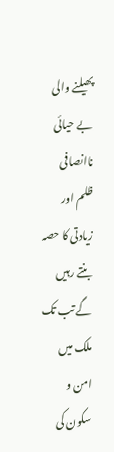پھیلنے والی بے حیائی ناانصافی ظلم اور زیادتی کا حصہ بنتے رہیں گے تب تک ملک میں امن و سکون کی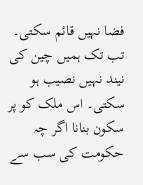فضا نہیں قائم سکتی۔ تب تک ہمیں چین کی نیند نہیں نصیب ہو سکتی۔ اس ملک کو پر سکون بنانا اگر چہ حکومت کی سب سے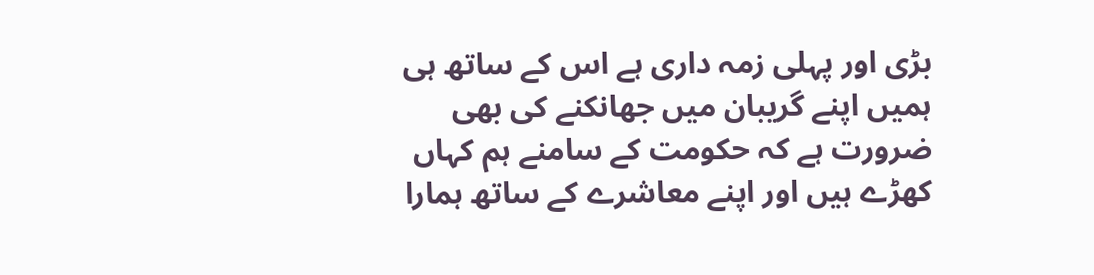بڑی اور پہلی زمہ داری ہے اس کے ساتھ ہی ہمیں اپنے گریبان میں جھانکنے کی بھی ضرورت ہے کہ حکومت کے سامنے ہم کہاں کھڑے ہیں اور اپنے معاشرے کے ساتھ ہمارا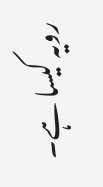رویہ کیسا ہے۔